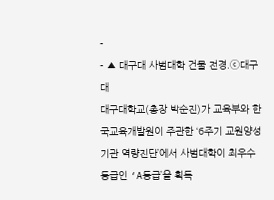-
- ▲ 대구대 사범대학 건물 전경.ⓒ대구대
대구대학교(총장 박순진)가 교육부와 한국교육개발원이 주관한 ‘6주기 교원양성기관 역량진단’에서 사범대학이 최우수 등급인 ‘A등급’을 획득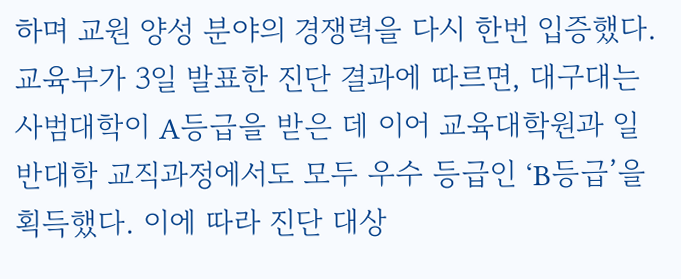하며 교원 양성 분야의 경쟁력을 다시 한번 입증했다.
교육부가 3일 발표한 진단 결과에 따르면, 대구대는 사범대학이 A등급을 받은 데 이어 교육대학원과 일반대학 교직과정에서도 모두 우수 등급인 ‘B등급’을 획득했다. 이에 따라 진단 대상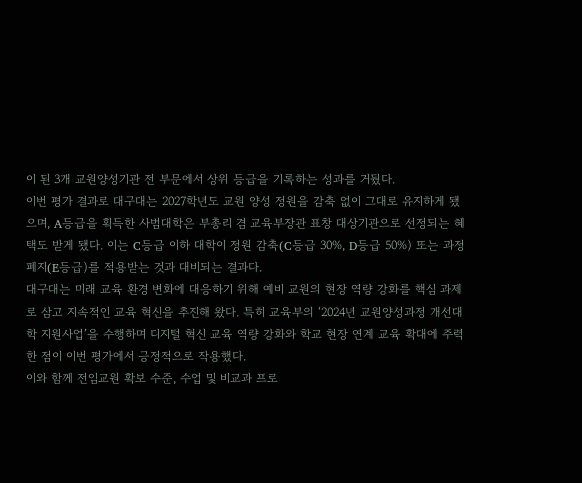이 된 3개 교원양성기관 전 부문에서 상위 등급을 기록하는 성과를 거뒀다.
이번 평가 결과로 대구대는 2027학년도 교원 양성 정원을 감축 없이 그대로 유지하게 됐으며, A등급을 획득한 사범대학은 부총리 겸 교육부장관 표창 대상기관으로 선정되는 혜택도 받게 됐다. 이는 C등급 이하 대학이 정원 감축(C등급 30%, D등급 50%) 또는 과정 폐지(E등급)를 적용받는 것과 대비되는 결과다.
대구대는 미래 교육 환경 변화에 대응하기 위해 예비 교원의 현장 역량 강화를 핵심 과제로 삼고 지속적인 교육 혁신을 추진해 왔다. 특히 교육부의 ‘2024년 교원양성과정 개선대학 지원사업’을 수행하며 디지털 혁신 교육 역량 강화와 학교 현장 연계 교육 확대에 주력한 점이 이번 평가에서 긍정적으로 작용했다.
이와 함께 전임교원 확보 수준, 수업 및 비교과 프로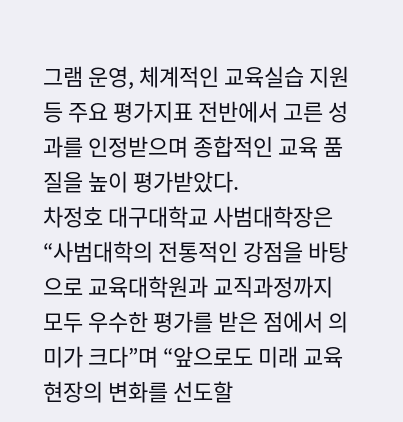그램 운영, 체계적인 교육실습 지원 등 주요 평가지표 전반에서 고른 성과를 인정받으며 종합적인 교육 품질을 높이 평가받았다.
차정호 대구대학교 사범대학장은 “사범대학의 전통적인 강점을 바탕으로 교육대학원과 교직과정까지 모두 우수한 평가를 받은 점에서 의미가 크다”며 “앞으로도 미래 교육 현장의 변화를 선도할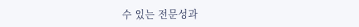수 있는 전문성과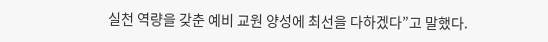실천 역량을 갖춘 예비 교원 양성에 최선을 다하겠다”고 말했다.